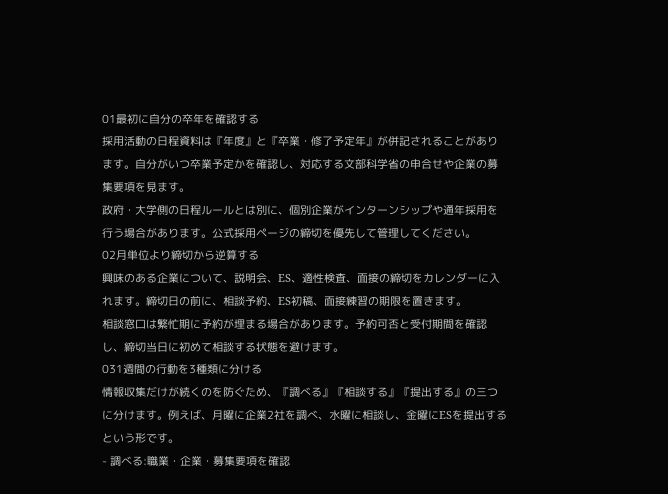01最初に自分の卒年を確認する
採用活動の日程資料は『年度』と『卒業・修了予定年』が併記されることがあります。自分がいつ卒業予定かを確認し、対応する文部科学省の申合せや企業の募集要項を見ます。
政府・大学側の日程ルールとは別に、個別企業がインターンシップや通年採用を行う場合があります。公式採用ページの締切を優先して管理してください。
02月単位より締切から逆算する
興味のある企業について、説明会、ES、適性検査、面接の締切をカレンダーに入れます。締切日の前に、相談予約、ES初稿、面接練習の期限を置きます。
相談窓口は繁忙期に予約が埋まる場合があります。予約可否と受付期間を確認し、締切当日に初めて相談する状態を避けます。
031週間の行動を3種類に分ける
情報収集だけが続くのを防ぐため、『調べる』『相談する』『提出する』の三つに分けます。例えば、月曜に企業2社を調べ、水曜に相談し、金曜にESを提出するという形です。
- 調べる:職業・企業・募集要項を確認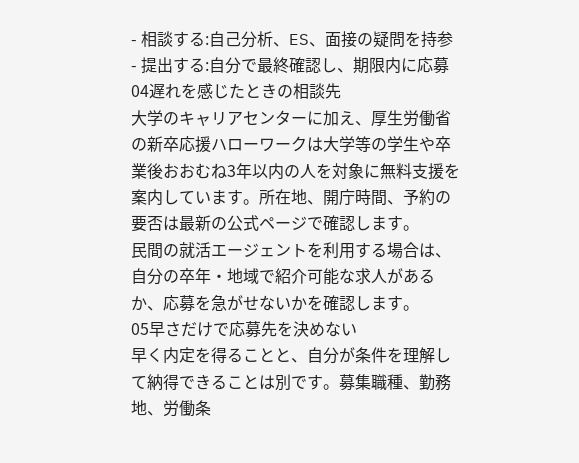- 相談する:自己分析、ES、面接の疑問を持参
- 提出する:自分で最終確認し、期限内に応募
04遅れを感じたときの相談先
大学のキャリアセンターに加え、厚生労働省の新卒応援ハローワークは大学等の学生や卒業後おおむね3年以内の人を対象に無料支援を案内しています。所在地、開庁時間、予約の要否は最新の公式ページで確認します。
民間の就活エージェントを利用する場合は、自分の卒年・地域で紹介可能な求人があるか、応募を急がせないかを確認します。
05早さだけで応募先を決めない
早く内定を得ることと、自分が条件を理解して納得できることは別です。募集職種、勤務地、労働条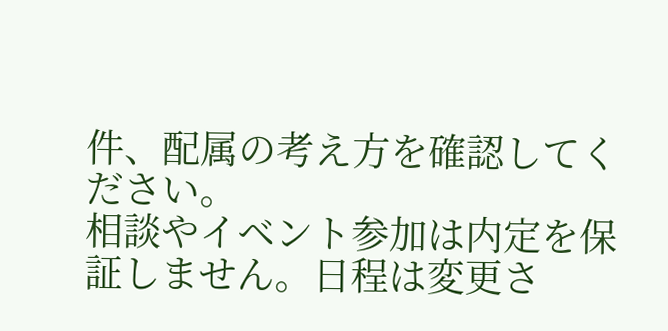件、配属の考え方を確認してください。
相談やイベント参加は内定を保証しません。日程は変更さ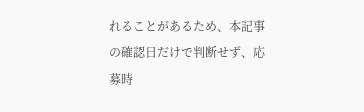れることがあるため、本記事の確認日だけで判断せず、応募時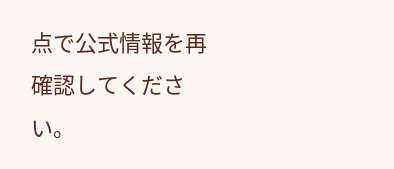点で公式情報を再確認してください。